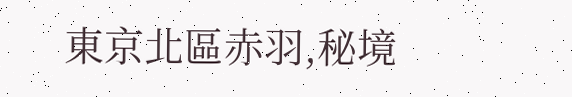東京北區赤羽,秘境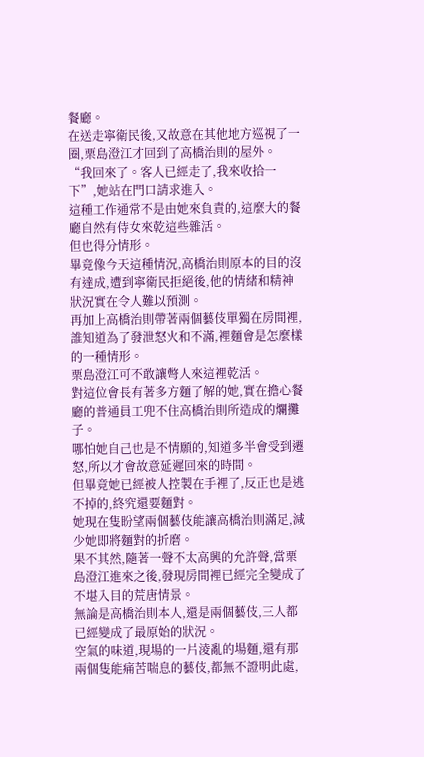餐廳。
在送走寧衛民後,又故意在其他地方巡視了一圈,栗島澄江才回到了高橋治則的屋外。
“我回來了。客人已經走了,我來收拾一下”,她站在門口請求進入。
這種工作通常不是由她來負責的,這麼大的餐廳自然有侍女來乾這些雜活。
但也得分情形。
畢竟像今天這種情況,高橋治則原本的目的沒有達成,遭到寧衛民拒絕後,他的情緒和精神狀況實在令人難以預測。
再加上高橋治則帶著兩個藝伎單獨在房間裡,誰知道為了發泄怒火和不滿,裡麵會是怎麼樣的一種情形。
栗島澄江可不敢讓彆人來這裡乾活。
對這位會長有著多方麵了解的她,實在擔心餐廳的普通員工兜不住高橋治則所造成的爛攤子。
哪怕她自己也是不情願的,知道多半會受到遷怒,所以才會故意延遲回來的時間。
但畢竟她已經被人控製在手裡了,反正也是逃不掉的,終究還要麵對。
她現在隻盼望兩個藝伎能讓高橋治則滿足,減少她即將麵對的折磨。
果不其然,隨著一聲不太高興的允許聲,當栗島澄江進來之後,發現房間裡已經完全變成了不堪入目的荒唐情景。
無論是高橋治則本人,還是兩個藝伎,三人都已經變成了最原始的狀況。
空氣的味道,現場的一片淩亂的場麵,還有那兩個隻能痛苦喘息的藝伎,都無不證明此處,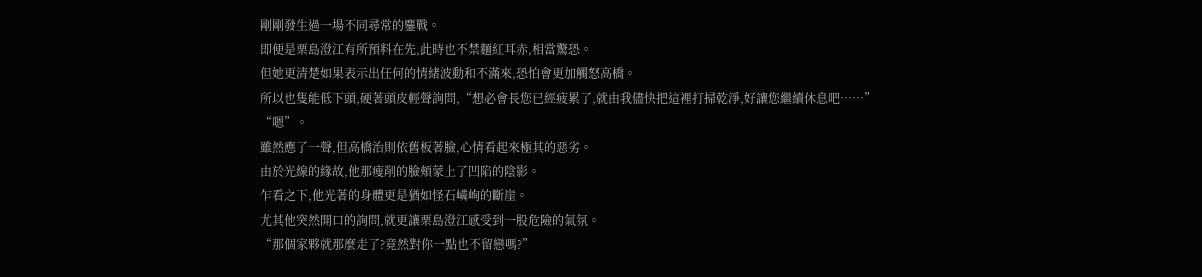剛剛發生過一場不同尋常的鏖戰。
即便是栗島澄江有所預料在先,此時也不禁麵紅耳赤,相當驚恐。
但她更清楚如果表示出任何的情緒波動和不滿來,恐怕會更加觸怒高橋。
所以也隻能低下頭,硬著頭皮輕聲詢問,“想必會長您已經疲累了,就由我儘快把這裡打掃乾淨,好讓您繼續休息吧……”
“嗯”。
雖然應了一聲,但高橋治則依舊板著臉,心情看起來極其的惡劣。
由於光線的緣故,他那瘦削的臉頰蒙上了凹陷的陰影。
乍看之下,他光著的身體更是猶如怪石嶙峋的斷崖。
尤其他突然開口的詢問,就更讓栗島澄江感受到一股危險的氣氛。
“那個家夥就那麼走了?竟然對你一點也不留戀嗎?”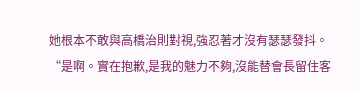她根本不敢與高橋治則對視,強忍著才沒有瑟瑟發抖。
“是啊。實在抱歉,是我的魅力不夠,沒能替會長留住客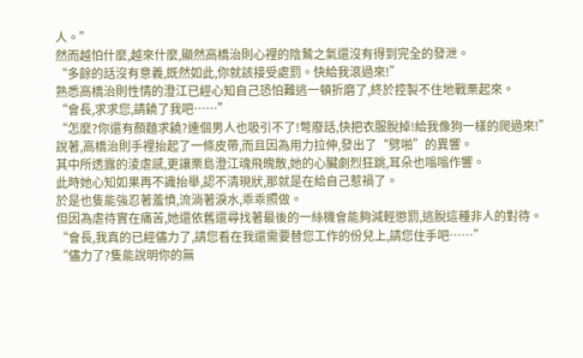人。”
然而越怕什麼,越來什麼,顯然高橋治則心裡的陰鷙之氣還沒有得到完全的發泄。
“多餘的話沒有意義,既然如此,你就該接受處罰。快給我滾過來!”
熟悉高橋治則性情的澄江已經心知自己恐怕難逃一頓折磨了,終於控製不住地戰栗起來。
“會長,求求您,請饒了我吧……”
“怎麼?你還有顏麵求饒?連個男人也吸引不了!彆廢話,快把衣服脫掉!給我像狗一樣的爬過來!”
說著,高橋治則手裡抬起了一條皮帶,而且因為用力拉伸,發出了“劈啪”的異響。
其中所透露的淩虐感,更讓栗島澄江魂飛魄散,她的心臟劇烈狂跳,耳朵也嗡嗡作響。
此時她心知如果再不識抬舉,認不清現狀,那就是在給自己惹禍了。
於是也隻能強忍著羞憤,流淌著淚水,乖乖照做。
但因為虐待實在痛苦,她還依舊還尋找著最後的一絲機會能夠減輕懲罰,逃脫這種非人的對待。
“會長,我真的已經儘力了,請您看在我還需要替您工作的份兒上,請您住手吧……”
“儘力了?隻能說明你的無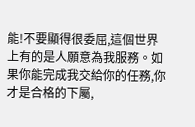能!不要顯得很委屈,這個世界上有的是人願意為我服務。如果你能完成我交給你的任務,你才是合格的下屬,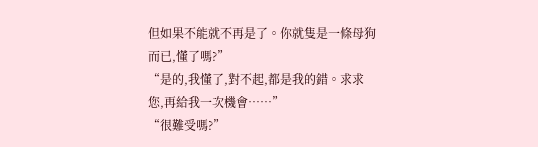但如果不能就不再是了。你就隻是一條母狗而已,懂了嗎?”
“是的,我懂了,對不起,都是我的錯。求求您,再給我一次機會……”
“很難受嗎?”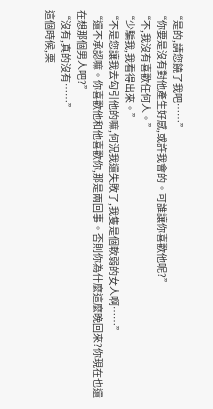“是的,請您饒了我吧……”
“你要是沒有對他產生好感,或許我會的。可誰讓你喜歡他呢?”
“不,我沒有喜歡任何人。”
“少騙我,我看得出來。”
“不是您讓我去勾引他的嘛,何況我還失敗了,我隻是個軟弱的女人啊……”
“還不承認嘛。你喜歡他和他喜歡你,那是兩回事。否則你為什麼這麼晚回來?你現在也還在想那個男人吧?”
“沒有,真的沒有……”
這個時候,栗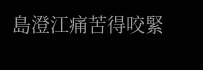島澄江痛苦得咬緊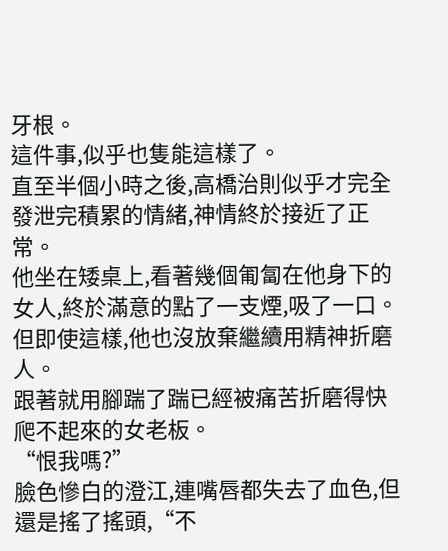牙根。
這件事,似乎也隻能這樣了。
直至半個小時之後,高橋治則似乎才完全發泄完積累的情緒,神情終於接近了正常。
他坐在矮桌上,看著幾個匍匐在他身下的女人,終於滿意的點了一支煙,吸了一口。
但即使這樣,他也沒放棄繼續用精神折磨人。
跟著就用腳踹了踹已經被痛苦折磨得快爬不起來的女老板。
“恨我嗎?”
臉色慘白的澄江,連嘴唇都失去了血色,但還是搖了搖頭,“不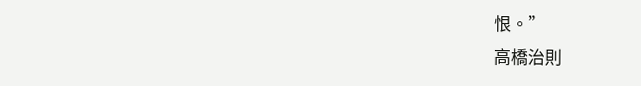恨。”
高橋治則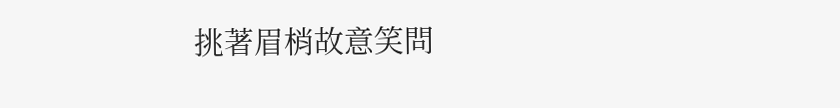挑著眉梢故意笑問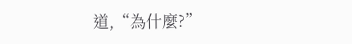道,“為什麼?”